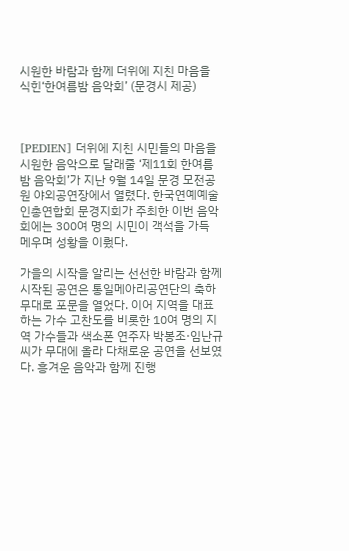시원한 바람과 함께 더위에 지친 마음을 식힌‘한여름밤 음악회’ (문경시 제공)



[PEDIEN] 더위에 지친 시민들의 마음을 시원한 음악으로 달래줄 ‘제11회 한여름밤 음악회’가 지난 9월 14일 문경 모전공원 야외공연장에서 열렸다. 한국연예예술인총연합회 문경지회가 주최한 이번 음악회에는 300여 명의 시민이 객석을 가득 메우며 성황을 이뤘다.

가을의 시작을 알리는 선선한 바람과 함께 시작된 공연은 통일메아리공연단의 축하 무대로 포문을 열었다. 이어 지역을 대표하는 가수 고찬도를 비롯한 10여 명의 지역 가수들과 색소폰 연주자 박봉조·임난규 씨가 무대에 올라 다채로운 공연을 선보였다. 흥겨운 음악과 함께 진행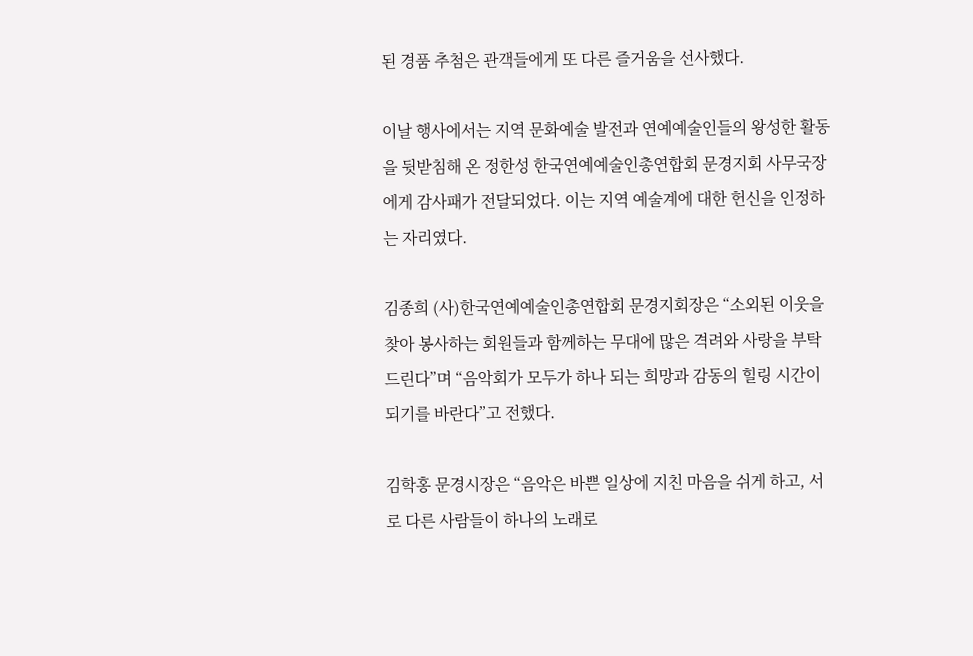된 경품 추첨은 관객들에게 또 다른 즐거움을 선사했다.

이날 행사에서는 지역 문화예술 발전과 연예예술인들의 왕성한 활동을 뒷받침해 온 정한성 한국연예예술인총연합회 문경지회 사무국장에게 감사패가 전달되었다. 이는 지역 예술계에 대한 헌신을 인정하는 자리였다.

김종희 (사)한국연예예술인총연합회 문경지회장은 “소외된 이웃을 찾아 봉사하는 회원들과 함께하는 무대에 많은 격려와 사랑을 부탁드린다”며 “음악회가 모두가 하나 되는 희망과 감동의 힐링 시간이 되기를 바란다”고 전했다.

김학홍 문경시장은 “음악은 바쁜 일상에 지친 마음을 쉬게 하고, 서로 다른 사람들이 하나의 노래로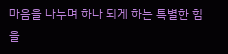마음을 나누며 하나 되게 하는 특별한 힘을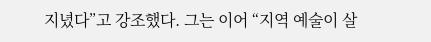지녔다”고 강조했다. 그는 이어 “지역 예술이 살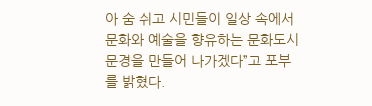아 숨 쉬고 시민들이 일상 속에서 문화와 예술을 향유하는 문화도시 문경을 만들어 나가겠다”고 포부를 밝혔다.